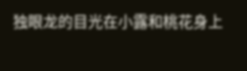独眼龙的目光在小露和桃花身上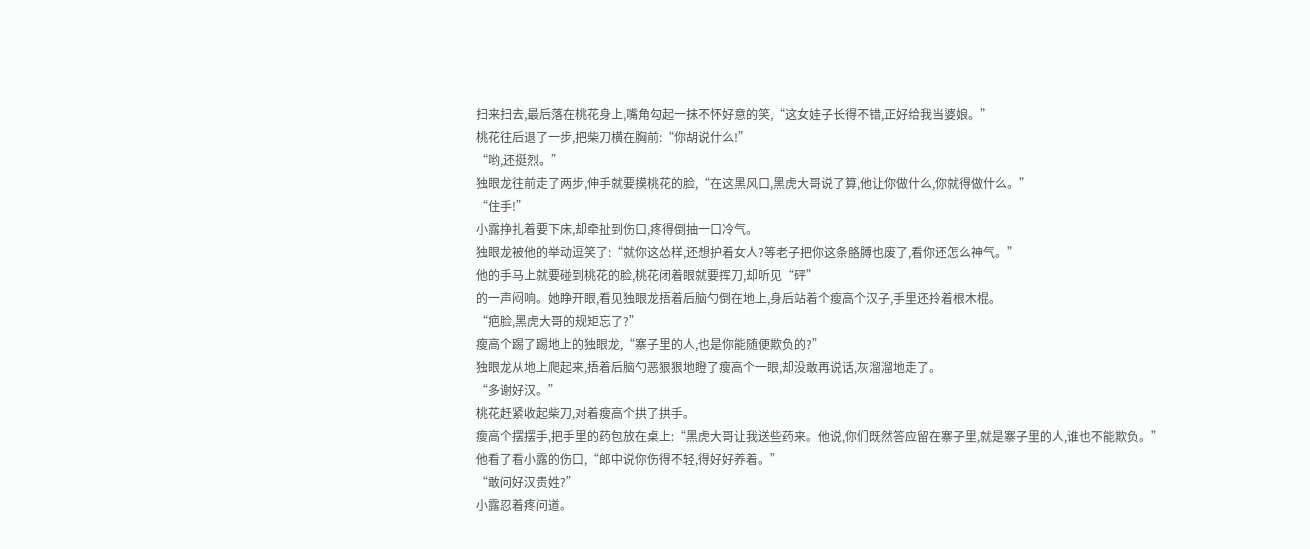扫来扫去,最后落在桃花身上,嘴角勾起一抹不怀好意的笑,“这女娃子长得不错,正好给我当婆娘。”
桃花往后退了一步,把柴刀横在胸前:“你胡说什么!”
“哟,还挺烈。”
独眼龙往前走了两步,伸手就要摸桃花的脸,“在这黑风口,黑虎大哥说了算,他让你做什么,你就得做什么。”
“住手!”
小露挣扎着要下床,却牵扯到伤口,疼得倒抽一口冷气。
独眼龙被他的举动逗笑了:“就你这怂样,还想护着女人?等老子把你这条胳膊也废了,看你还怎么神气。”
他的手马上就要碰到桃花的脸,桃花闭着眼就要挥刀,却听见“砰”
的一声闷响。她睁开眼,看见独眼龙捂着后脑勺倒在地上,身后站着个瘦高个汉子,手里还拎着根木棍。
“疤脸,黑虎大哥的规矩忘了?”
瘦高个踢了踢地上的独眼龙,“寨子里的人,也是你能随便欺负的?”
独眼龙从地上爬起来,捂着后脑勺恶狠狠地瞪了瘦高个一眼,却没敢再说话,灰溜溜地走了。
“多谢好汉。”
桃花赶紧收起柴刀,对着瘦高个拱了拱手。
瘦高个摆摆手,把手里的药包放在桌上:“黑虎大哥让我送些药来。他说,你们既然答应留在寨子里,就是寨子里的人,谁也不能欺负。”
他看了看小露的伤口,“郎中说你伤得不轻,得好好养着。”
“敢问好汉贵姓?”
小露忍着疼问道。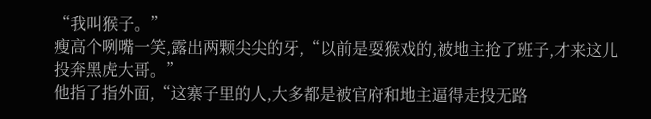“我叫猴子。”
瘦高个咧嘴一笑,露出两颗尖尖的牙,“以前是耍猴戏的,被地主抢了班子,才来这儿投奔黑虎大哥。”
他指了指外面,“这寨子里的人,大多都是被官府和地主逼得走投无路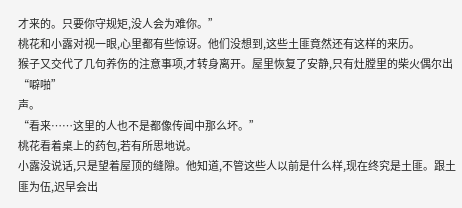才来的。只要你守规矩,没人会为难你。”
桃花和小露对视一眼,心里都有些惊讶。他们没想到,这些土匪竟然还有这样的来历。
猴子又交代了几句养伤的注意事项,才转身离开。屋里恢复了安静,只有灶膛里的柴火偶尔出“噼啪”
声。
“看来……这里的人也不是都像传闻中那么坏。”
桃花看着桌上的药包,若有所思地说。
小露没说话,只是望着屋顶的缝隙。他知道,不管这些人以前是什么样,现在终究是土匪。跟土匪为伍,迟早会出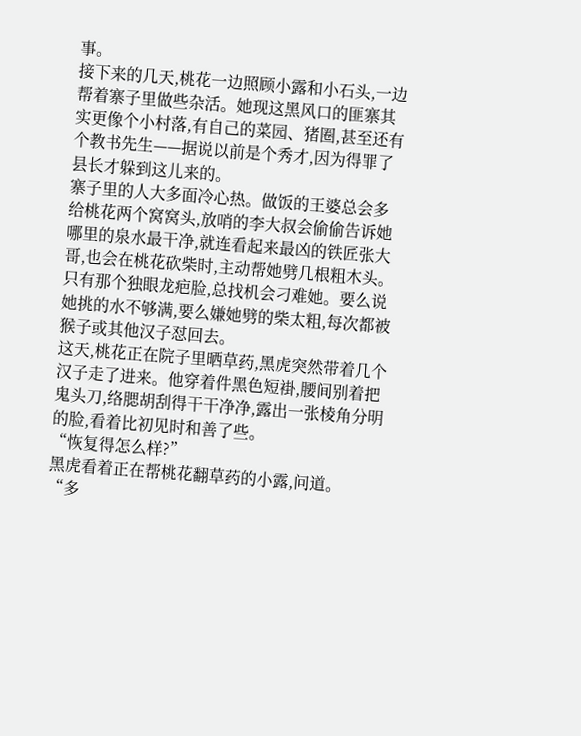事。
接下来的几天,桃花一边照顾小露和小石头,一边帮着寨子里做些杂活。她现这黑风口的匪寨其实更像个小村落,有自己的菜园、猪圈,甚至还有个教书先生——据说以前是个秀才,因为得罪了县长才躲到这儿来的。
寨子里的人大多面冷心热。做饭的王婆总会多给桃花两个窝窝头,放哨的李大叔会偷偷告诉她哪里的泉水最干净,就连看起来最凶的铁匠张大哥,也会在桃花砍柴时,主动帮她劈几根粗木头。
只有那个独眼龙疤脸,总找机会刁难她。要么说她挑的水不够满,要么嫌她劈的柴太粗,每次都被猴子或其他汉子怼回去。
这天,桃花正在院子里晒草药,黑虎突然带着几个汉子走了进来。他穿着件黑色短褂,腰间别着把鬼头刀,络腮胡刮得干干净净,露出一张棱角分明的脸,看着比初见时和善了些。
“恢复得怎么样?”
黑虎看着正在帮桃花翻草药的小露,问道。
“多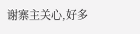谢寨主关心,好多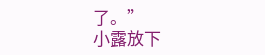了。”
小露放下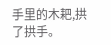手里的木耙,拱了拱手。